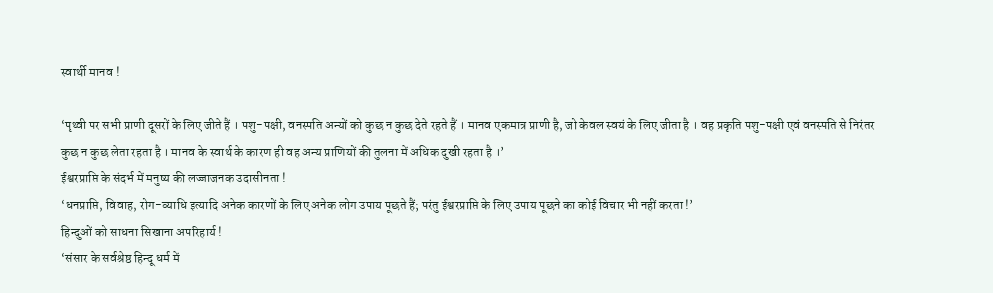स्वार्थी मानव !

‘पृथ्वी पर सभी प्राणी दूसरों के लिए जीते हैं । पशु-पक्षी, वनस्पति अन्यों को कुछ न कुछ देते रहते हैं । मानव एकमात्र प्राणी है, जो केवल स्वयं के लिए जीता है । वह प्रकृति पशु-पक्षी एवं वनस्पति से निरंतर कुछ न कुछ लेता रहता है । मानव के स्वार्थ के कारण ही वह अन्य प्राणियों की तुलना में अधिक दुखी रहता है ।’
ईश्वरप्राप्ति के संदर्भ में मनुष्य की लज्जाजनक उदासीनता !
‘धनप्राप्ति, विवाह, रोग-व्याधि इत्यादि अनेक कारणों के लिए अनेक लोग उपाय पूछते हैं; परंतु ईश्वरप्राप्ति के लिए उपाय पूछने का कोई विचार भी नहीं करता !’
हिन्दुओं को साधना सिखाना अपरिहार्य !
‘संसार के सर्वश्रेष्ठ हिन्दू धर्म में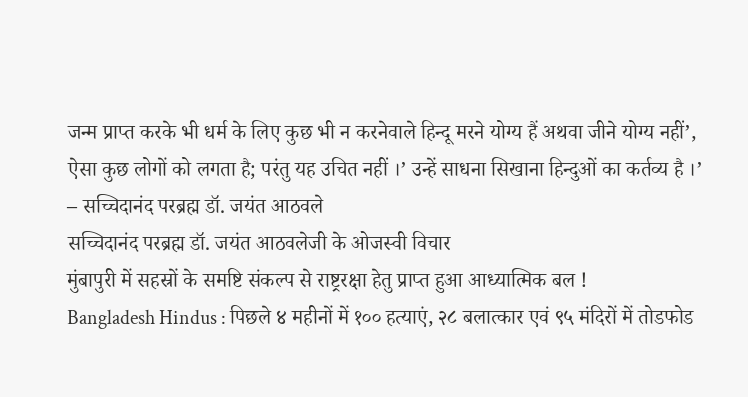जन्म प्राप्त करके भी धर्म के लिए कुछ भी न करनेवाले हिन्दू मरने योग्य हैं अथवा जीने योग्य नहीं’, ऐसा कुछ लोगों को लगता है; परंतु यह उचित नहीं ।’ उन्हें साधना सिखाना हिन्दुओं का कर्तव्य है ।’
– सच्चिदानंद परब्रह्म डॉ. जयंत आठवले
सच्चिदानंद परब्रह्म डॉ. जयंत आठवलेजी के ओजस्वी विचार
मुंबापुरी में सहस्रों के समष्टि संकल्प से राष्ट्ररक्षा हेतु प्राप्त हुआ आध्यात्मिक बल !
Bangladesh Hindus : पिछले ४ महीनों में १०० हत्याएं, २८ बलात्कार एवं ९५ मंदिरों में तोडफोड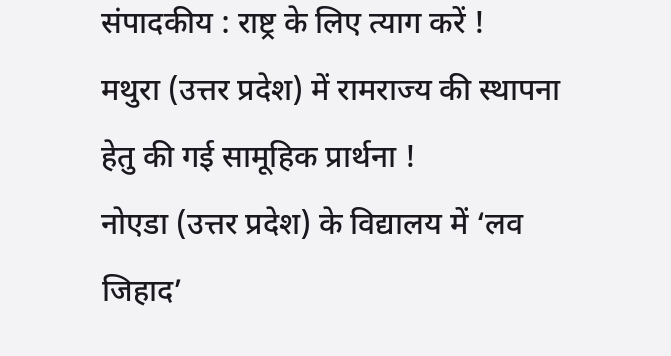संपादकीय : राष्ट्र के लिए त्याग करें !
मथुरा (उत्तर प्रदेश) में रामराज्य की स्थापना हेतु की गई सामूहिक प्रार्थना !
नोएडा (उत्तर प्रदेश) के विद्यालय में ‘लव जिहाद’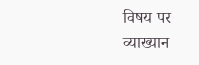विषय पर व्याख्यान